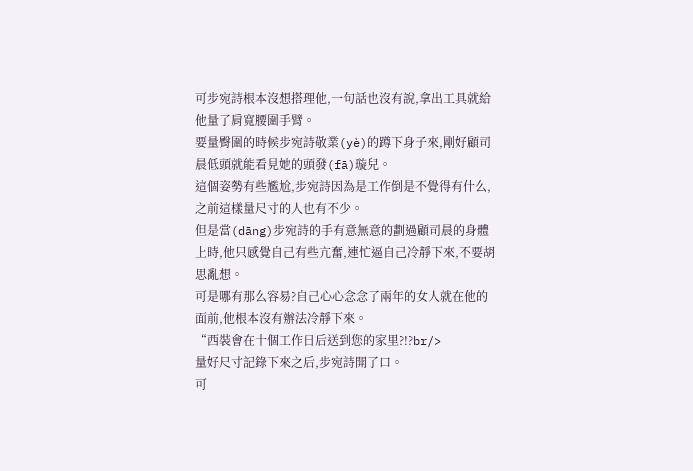可步宛詩根本沒想搭理他,一句話也沒有說,拿出工具就給他量了肩寬腰圍手臂。
要量臀圍的時候步宛詩敬業(yè)的蹲下身子來,剛好顧司晨低頭就能看見她的頭發(fā)璇兒。
這個姿勢有些尷尬,步宛詩因為是工作倒是不覺得有什么,之前這樣量尺寸的人也有不少。
但是當(dāng)步宛詩的手有意無意的劃過顧司晨的身體上時,他只感覺自己有些亢奮,連忙逼自己冷靜下來,不要胡思亂想。
可是哪有那么容易?自己心心念念了兩年的女人就在他的面前,他根本沒有辦法冷靜下來。
“西裝會在十個工作日后送到您的家里?!?br/>
量好尺寸記錄下來之后,步宛詩開了口。
可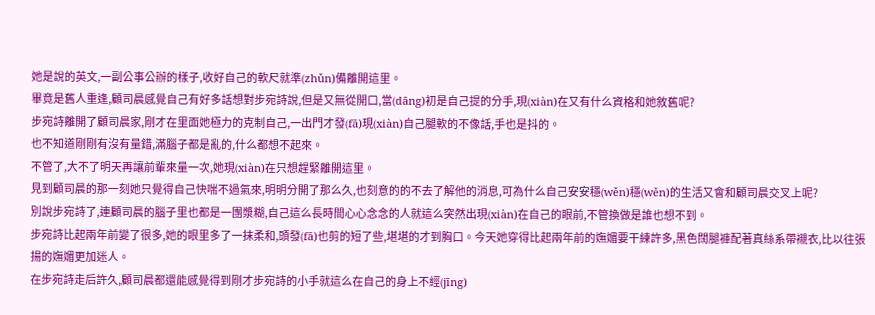她是說的英文,一副公事公辦的樣子,收好自己的軟尺就準(zhǔn)備離開這里。
畢竟是舊人重逢,顧司晨感覺自己有好多話想對步宛詩說,但是又無從開口,當(dāng)初是自己提的分手,現(xiàn)在又有什么資格和她敘舊呢?
步宛詩離開了顧司晨家,剛才在里面她極力的克制自己,一出門才發(fā)現(xiàn)自己腿軟的不像話,手也是抖的。
也不知道剛剛有沒有量錯,滿腦子都是亂的,什么都想不起來。
不管了,大不了明天再讓前輩來量一次,她現(xiàn)在只想趕緊離開這里。
見到顧司晨的那一刻她只覺得自己快喘不過氣來,明明分開了那么久,也刻意的的不去了解他的消息,可為什么自己安安穩(wěn)穩(wěn)的生活又會和顧司晨交叉上呢?
別說步宛詩了,連顧司晨的腦子里也都是一團漿糊,自己這么長時間心心念念的人就這么突然出現(xiàn)在自己的眼前,不管換做是誰也想不到。
步宛詩比起兩年前變了很多,她的眼里多了一抹柔和,頭發(fā)也剪的短了些,堪堪的才到胸口。今天她穿得比起兩年前的嫵媚要干練許多,黑色闊腿褲配著真絲系帶襯衣,比以往張揚的嫵媚更加迷人。
在步宛詩走后許久,顧司晨都還能感覺得到剛才步宛詩的小手就這么在自己的身上不經(jīng)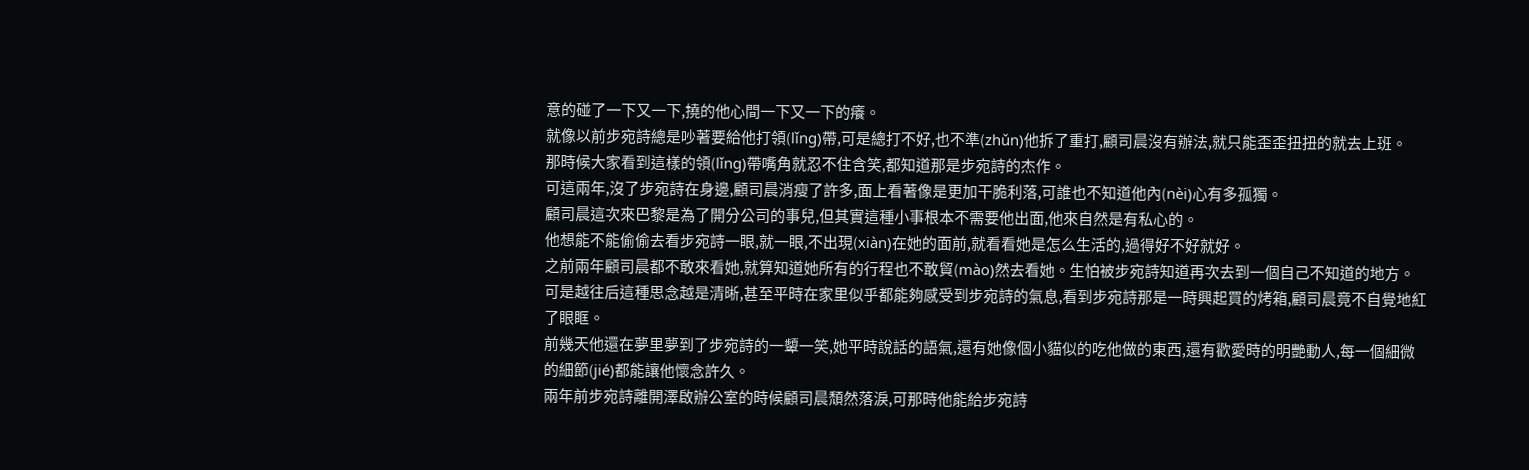意的碰了一下又一下,撓的他心間一下又一下的癢。
就像以前步宛詩總是吵著要給他打領(lǐng)帶,可是總打不好,也不準(zhǔn)他拆了重打,顧司晨沒有辦法,就只能歪歪扭扭的就去上班。
那時候大家看到這樣的領(lǐng)帶嘴角就忍不住含笑,都知道那是步宛詩的杰作。
可這兩年,沒了步宛詩在身邊,顧司晨消瘦了許多,面上看著像是更加干脆利落,可誰也不知道他內(nèi)心有多孤獨。
顧司晨這次來巴黎是為了開分公司的事兒,但其實這種小事根本不需要他出面,他來自然是有私心的。
他想能不能偷偷去看步宛詩一眼,就一眼,不出現(xiàn)在她的面前,就看看她是怎么生活的,過得好不好就好。
之前兩年顧司晨都不敢來看她,就算知道她所有的行程也不敢貿(mào)然去看她。生怕被步宛詩知道再次去到一個自己不知道的地方。
可是越往后這種思念越是清晰,甚至平時在家里似乎都能夠感受到步宛詩的氣息,看到步宛詩那是一時興起買的烤箱,顧司晨竟不自覺地紅了眼眶。
前幾天他還在夢里夢到了步宛詩的一顰一笑,她平時說話的語氣,還有她像個小貓似的吃他做的東西,還有歡愛時的明艷動人,每一個細微的細節(jié)都能讓他懷念許久。
兩年前步宛詩離開澤啟辦公室的時候顧司晨頹然落淚,可那時他能給步宛詩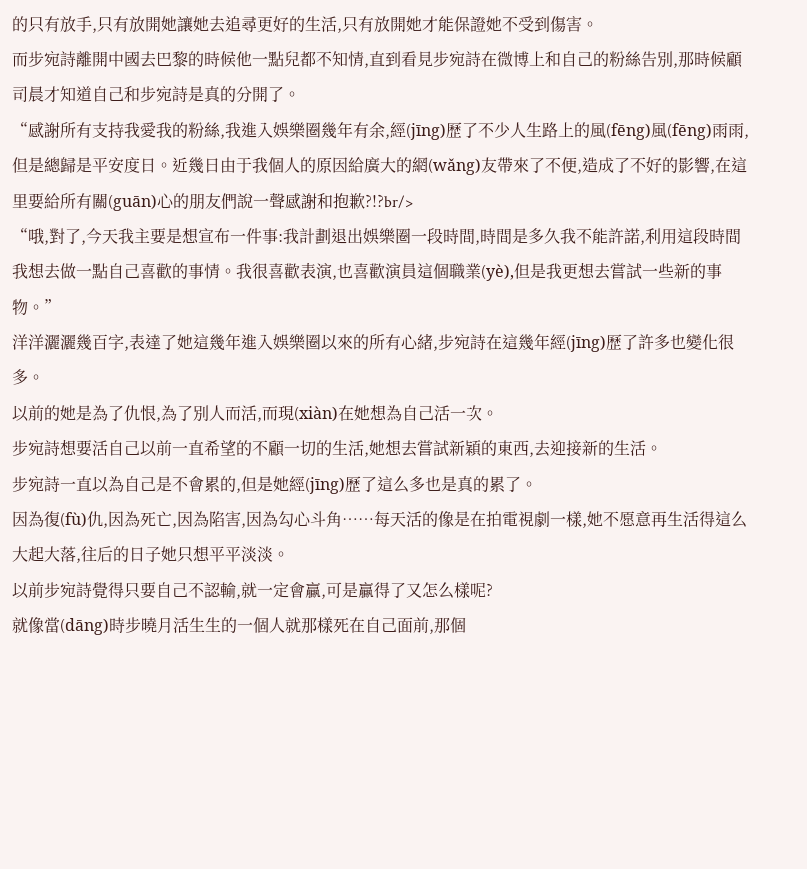的只有放手,只有放開她讓她去追尋更好的生活,只有放開她才能保證她不受到傷害。
而步宛詩離開中國去巴黎的時候他一點兒都不知情,直到看見步宛詩在微博上和自己的粉絲告別,那時候顧司晨才知道自己和步宛詩是真的分開了。
“感謝所有支持我愛我的粉絲,我進入娛樂圈幾年有余,經(jīng)歷了不少人生路上的風(fēng)風(fēng)雨雨,但是總歸是平安度日。近幾日由于我個人的原因給廣大的網(wǎng)友帶來了不便,造成了不好的影響,在這里要給所有關(guān)心的朋友們說一聲感謝和抱歉?!?br/>
“哦,對了,今天我主要是想宣布一件事:我計劃退出娛樂圈一段時間,時間是多久我不能許諾,利用這段時間我想去做一點自己喜歡的事情。我很喜歡表演,也喜歡演員這個職業(yè),但是我更想去嘗試一些新的事物。”
洋洋灑灑幾百字,表達了她這幾年進入娛樂圈以來的所有心緒,步宛詩在這幾年經(jīng)歷了許多也變化很多。
以前的她是為了仇恨,為了別人而活,而現(xiàn)在她想為自己活一次。
步宛詩想要活自己以前一直希望的不顧一切的生活,她想去嘗試新穎的東西,去迎接新的生活。
步宛詩一直以為自己是不會累的,但是她經(jīng)歷了這么多也是真的累了。
因為復(fù)仇,因為死亡,因為陷害,因為勾心斗角……每天活的像是在拍電視劇一樣,她不愿意再生活得這么大起大落,往后的日子她只想平平淡淡。
以前步宛詩覺得只要自己不認輸,就一定會贏,可是贏得了又怎么樣呢?
就像當(dāng)時步曉月活生生的一個人就那樣死在自己面前,那個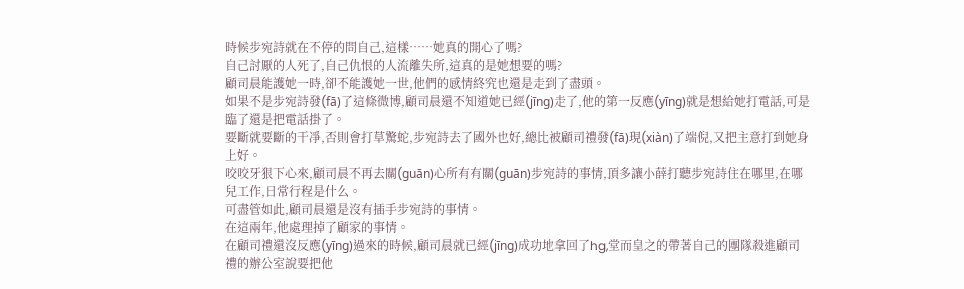時候步宛詩就在不停的問自己,這樣……她真的開心了嗎?
自己討厭的人死了,自己仇恨的人流離失所,這真的是她想要的嗎?
顧司晨能護她一時,卻不能護她一世,他們的感情終究也還是走到了盡頭。
如果不是步宛詩發(fā)了這條微博,顧司晨還不知道她已經(jīng)走了,他的第一反應(yīng)就是想給她打電話,可是臨了還是把電話掛了。
要斷就要斷的干凈,否則會打草驚蛇,步宛詩去了國外也好,總比被顧司禮發(fā)現(xiàn)了端倪,又把主意打到她身上好。
咬咬牙狠下心來,顧司晨不再去關(guān)心所有有關(guān)步宛詩的事情,頂多讓小薛打聽步宛詩住在哪里,在哪兒工作,日常行程是什么。
可盡管如此,顧司晨還是沒有插手步宛詩的事情。
在這兩年,他處理掉了顧家的事情。
在顧司禮還沒反應(yīng)過來的時候,顧司晨就已經(jīng)成功地拿回了hg,堂而皇之的帶著自己的團隊殺進顧司禮的辦公室說要把他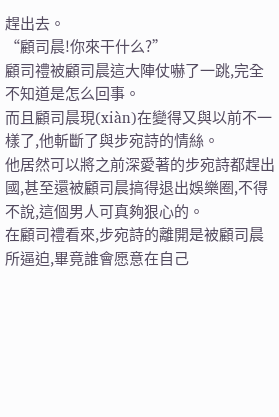趕出去。
“顧司晨!你來干什么?”
顧司禮被顧司晨這大陣仗嚇了一跳,完全不知道是怎么回事。
而且顧司晨現(xiàn)在變得又與以前不一樣了,他斬斷了與步宛詩的情絲。
他居然可以將之前深愛著的步宛詩都趕出國,甚至還被顧司晨搞得退出娛樂圈,不得不說,這個男人可真夠狠心的。
在顧司禮看來,步宛詩的離開是被顧司晨所逼迫,畢竟誰會愿意在自己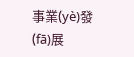事業(yè)發(fā)展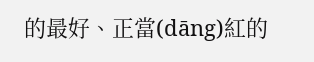的最好、正當(dāng)紅的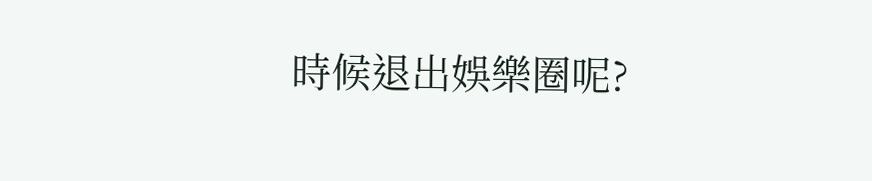時候退出娛樂圈呢?